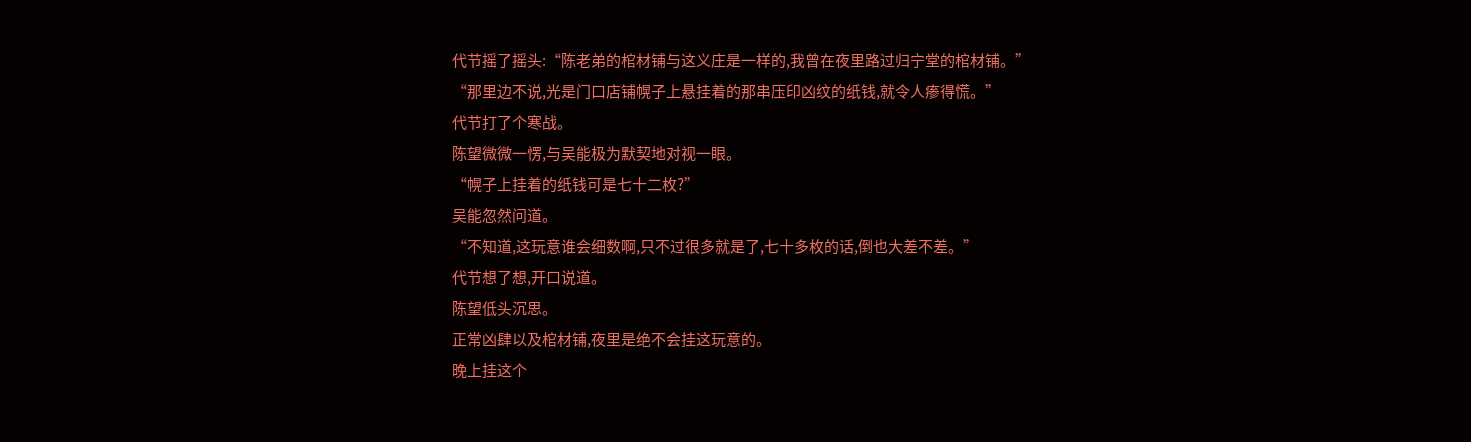代节摇了摇头:“陈老弟的棺材铺与这义庄是一样的,我曾在夜里路过归宁堂的棺材铺。”
“那里边不说,光是门口店铺幌子上悬挂着的那串压印凶纹的纸钱,就令人瘆得慌。”
代节打了个寒战。
陈望微微一愣,与吴能极为默契地对视一眼。
“幌子上挂着的纸钱可是七十二枚?”
吴能忽然问道。
“不知道,这玩意谁会细数啊,只不过很多就是了,七十多枚的话,倒也大差不差。”
代节想了想,开口说道。
陈望低头沉思。
正常凶肆以及棺材铺,夜里是绝不会挂这玩意的。
晚上挂这个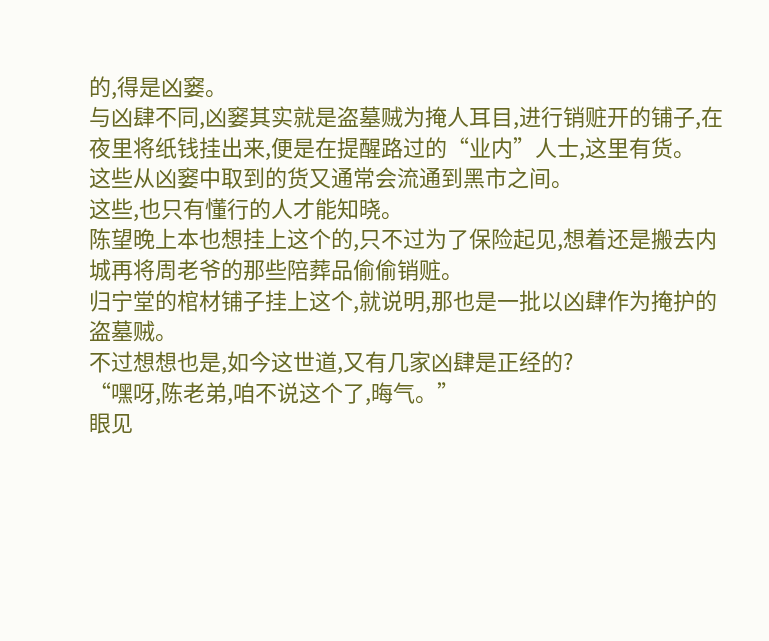的,得是凶窭。
与凶肆不同,凶窭其实就是盗墓贼为掩人耳目,进行销赃开的铺子,在夜里将纸钱挂出来,便是在提醒路过的“业内”人士,这里有货。
这些从凶窭中取到的货又通常会流通到黑市之间。
这些,也只有懂行的人才能知晓。
陈望晚上本也想挂上这个的,只不过为了保险起见,想着还是搬去内城再将周老爷的那些陪葬品偷偷销赃。
归宁堂的棺材铺子挂上这个,就说明,那也是一批以凶肆作为掩护的盗墓贼。
不过想想也是,如今这世道,又有几家凶肆是正经的?
“嘿呀,陈老弟,咱不说这个了,晦气。”
眼见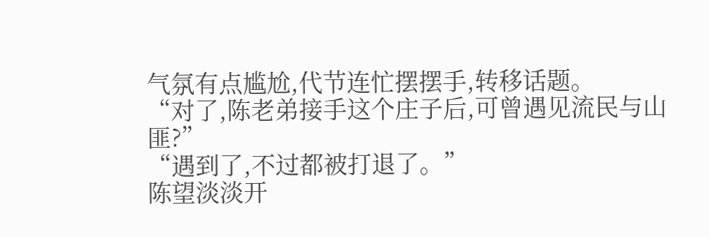气氛有点尴尬,代节连忙摆摆手,转移话题。
“对了,陈老弟接手这个庄子后,可曾遇见流民与山匪?”
“遇到了,不过都被打退了。”
陈望淡淡开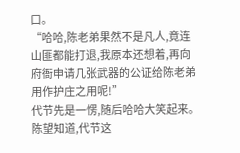口。
“哈哈,陈老弟果然不是凡人,竟连山匪都能打退,我原本还想着,再向府衙申请几张武器的公证给陈老弟用作护庄之用呢!”
代节先是一愣,随后哈哈大笑起来。
陈望知道,代节这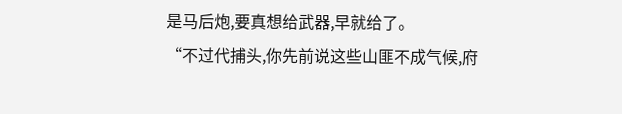是马后炮,要真想给武器,早就给了。
“不过代捕头,你先前说这些山匪不成气候,府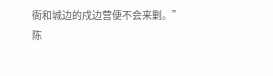衙和城边的戍边营便不会来剿。”
陈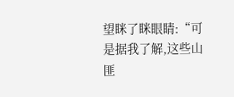望眯了眯眼睛:“可是据我了解,这些山匪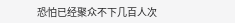恐怕已经聚众不下几百人次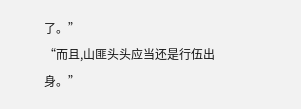了。”
“而且,山匪头头应当还是行伍出身。”